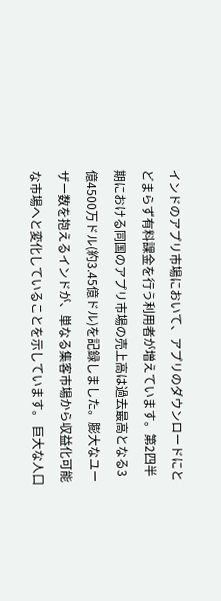インドのアプリ市場において、アプリのダウンロードにとどまらず有料課金を行う利用者が増えています。第2四半期における同国のアプリ市場の売上高は過去最高となる3億4500万ドル(約3.45億ドル)を記録しました。膨大なユーザー数を抱えるインドが、単なる集客市場から収益化可能な市場へと変化していることを示しています。 巨大な人口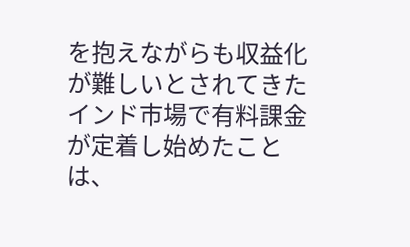を抱えながらも収益化が難しいとされてきたインド市場で有料課金が定着し始めたことは、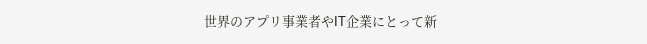世界のアプリ事業者やIT企業にとって新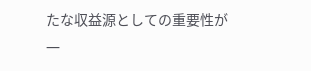たな収益源としての重要性が一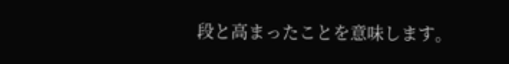段と高まったことを意味します。